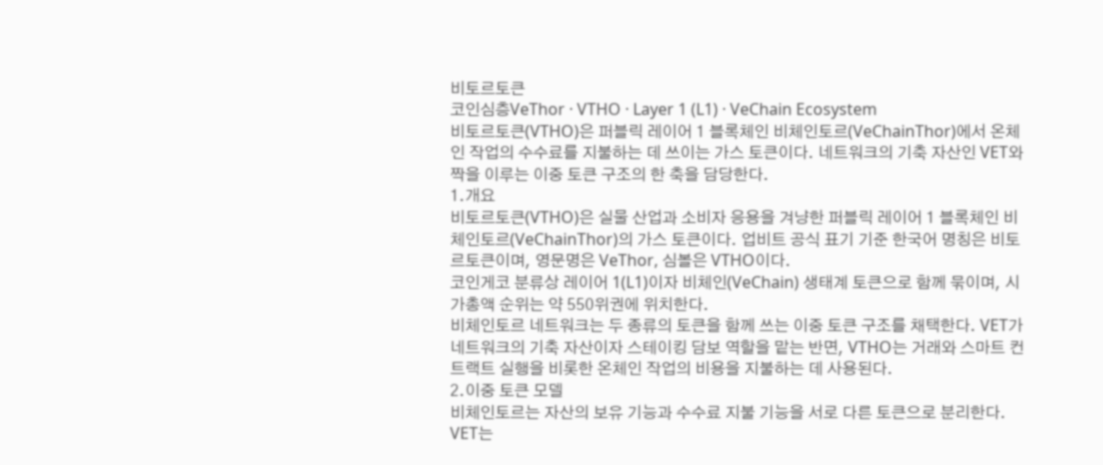비토르토큰
코인심층VeThor · VTHO · Layer 1 (L1) · VeChain Ecosystem
비토르토큰(VTHO)은 퍼블릭 레이어 1 블록체인 비체인토르(VeChainThor)에서 온체인 작업의 수수료를 지불하는 데 쓰이는 가스 토큰이다. 네트워크의 기축 자산인 VET와 짝을 이루는 이중 토큰 구조의 한 축을 담당한다.
1.개요
비토르토큰(VTHO)은 실물 산업과 소비자 응용을 겨냥한 퍼블릭 레이어 1 블록체인 비체인토르(VeChainThor)의 가스 토큰이다. 업비트 공식 표기 기준 한국어 명칭은 비토르토큰이며, 영문명은 VeThor, 심볼은 VTHO이다.
코인게코 분류상 레이어 1(L1)이자 비체인(VeChain) 생태계 토큰으로 함께 묶이며, 시가총액 순위는 약 550위권에 위치한다.
비체인토르 네트워크는 두 종류의 토큰을 함께 쓰는 이중 토큰 구조를 채택한다. VET가 네트워크의 기축 자산이자 스테이킹 담보 역할을 맡는 반면, VTHO는 거래와 스마트 컨트랙트 실행을 비롯한 온체인 작업의 비용을 지불하는 데 사용된다.
2.이중 토큰 모델
비체인토르는 자산의 보유 기능과 수수료 지불 기능을 서로 다른 토큰으로 분리한다. VET는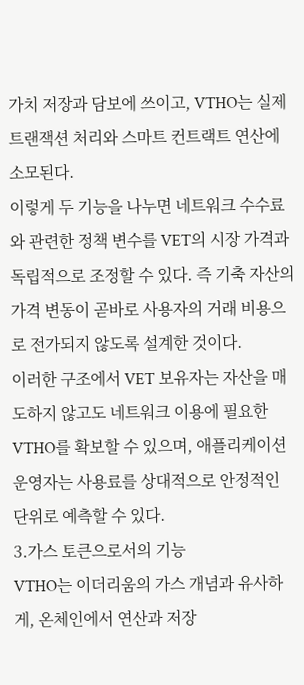가치 저장과 담보에 쓰이고, VTHO는 실제 트랜잭션 처리와 스마트 컨트랙트 연산에 소모된다.
이렇게 두 기능을 나누면 네트워크 수수료와 관련한 정책 변수를 VET의 시장 가격과 독립적으로 조정할 수 있다. 즉 기축 자산의 가격 변동이 곧바로 사용자의 거래 비용으로 전가되지 않도록 설계한 것이다.
이러한 구조에서 VET 보유자는 자산을 매도하지 않고도 네트워크 이용에 필요한 VTHO를 확보할 수 있으며, 애플리케이션 운영자는 사용료를 상대적으로 안정적인 단위로 예측할 수 있다.
3.가스 토큰으로서의 기능
VTHO는 이더리움의 가스 개념과 유사하게, 온체인에서 연산과 저장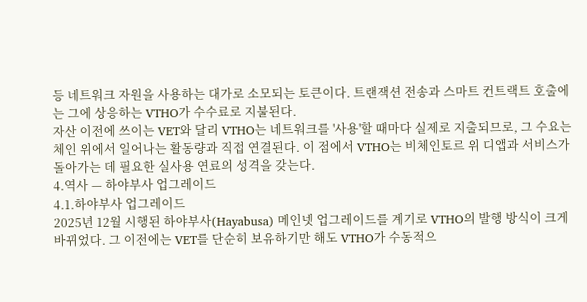등 네트워크 자원을 사용하는 대가로 소모되는 토큰이다. 트랜잭션 전송과 스마트 컨트랙트 호출에는 그에 상응하는 VTHO가 수수료로 지불된다.
자산 이전에 쓰이는 VET와 달리 VTHO는 네트워크를 '사용'할 때마다 실제로 지출되므로, 그 수요는 체인 위에서 일어나는 활동량과 직접 연결된다. 이 점에서 VTHO는 비체인토르 위 디앱과 서비스가 돌아가는 데 필요한 실사용 연료의 성격을 갖는다.
4.역사 — 하야부사 업그레이드
4.1.하야부사 업그레이드
2025년 12월 시행된 하야부사(Hayabusa) 메인넷 업그레이드를 계기로 VTHO의 발행 방식이 크게 바뀌었다. 그 이전에는 VET를 단순히 보유하기만 해도 VTHO가 수동적으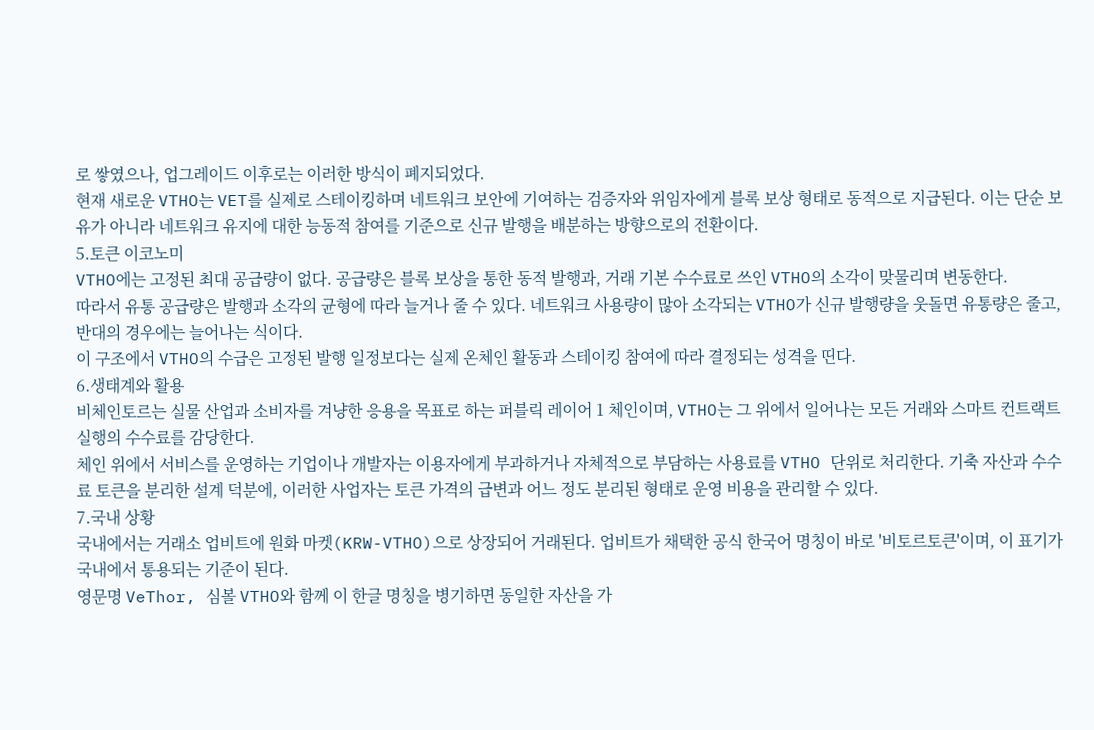로 쌓였으나, 업그레이드 이후로는 이러한 방식이 폐지되었다.
현재 새로운 VTHO는 VET를 실제로 스테이킹하며 네트워크 보안에 기여하는 검증자와 위임자에게 블록 보상 형태로 동적으로 지급된다. 이는 단순 보유가 아니라 네트워크 유지에 대한 능동적 참여를 기준으로 신규 발행을 배분하는 방향으로의 전환이다.
5.토큰 이코노미
VTHO에는 고정된 최대 공급량이 없다. 공급량은 블록 보상을 통한 동적 발행과, 거래 기본 수수료로 쓰인 VTHO의 소각이 맞물리며 변동한다.
따라서 유통 공급량은 발행과 소각의 균형에 따라 늘거나 줄 수 있다. 네트워크 사용량이 많아 소각되는 VTHO가 신규 발행량을 웃돌면 유통량은 줄고, 반대의 경우에는 늘어나는 식이다.
이 구조에서 VTHO의 수급은 고정된 발행 일정보다는 실제 온체인 활동과 스테이킹 참여에 따라 결정되는 성격을 띤다.
6.생태계와 활용
비체인토르는 실물 산업과 소비자를 겨냥한 응용을 목표로 하는 퍼블릭 레이어 1 체인이며, VTHO는 그 위에서 일어나는 모든 거래와 스마트 컨트랙트 실행의 수수료를 감당한다.
체인 위에서 서비스를 운영하는 기업이나 개발자는 이용자에게 부과하거나 자체적으로 부담하는 사용료를 VTHO 단위로 처리한다. 기축 자산과 수수료 토큰을 분리한 설계 덕분에, 이러한 사업자는 토큰 가격의 급변과 어느 정도 분리된 형태로 운영 비용을 관리할 수 있다.
7.국내 상황
국내에서는 거래소 업비트에 원화 마켓(KRW-VTHO)으로 상장되어 거래된다. 업비트가 채택한 공식 한국어 명칭이 바로 '비토르토큰'이며, 이 표기가 국내에서 통용되는 기준이 된다.
영문명 VeThor, 심볼 VTHO와 함께 이 한글 명칭을 병기하면 동일한 자산을 가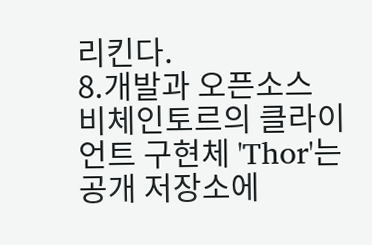리킨다.
8.개발과 오픈소스
비체인토르의 클라이언트 구현체 'Thor'는 공개 저장소에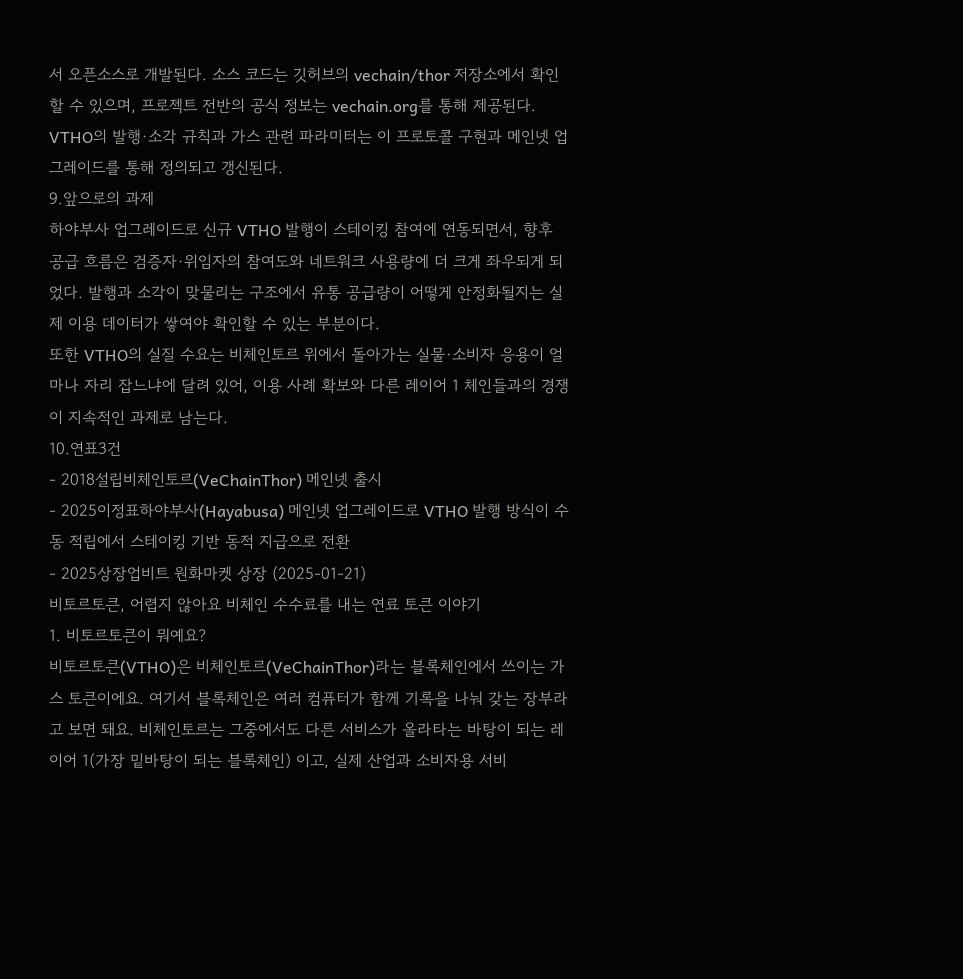서 오픈소스로 개발된다. 소스 코드는 깃허브의 vechain/thor 저장소에서 확인할 수 있으며, 프로젝트 전반의 공식 정보는 vechain.org를 통해 제공된다.
VTHO의 발행·소각 규칙과 가스 관련 파라미터는 이 프로토콜 구현과 메인넷 업그레이드를 통해 정의되고 갱신된다.
9.앞으로의 과제
하야부사 업그레이드로 신규 VTHO 발행이 스테이킹 참여에 연동되면서, 향후 공급 흐름은 검증자·위임자의 참여도와 네트워크 사용량에 더 크게 좌우되게 되었다. 발행과 소각이 맞물리는 구조에서 유통 공급량이 어떻게 안정화될지는 실제 이용 데이터가 쌓여야 확인할 수 있는 부분이다.
또한 VTHO의 실질 수요는 비체인토르 위에서 돌아가는 실물·소비자 응용이 얼마나 자리 잡느냐에 달려 있어, 이용 사례 확보와 다른 레이어 1 체인들과의 경쟁이 지속적인 과제로 남는다.
10.연표3건
- 2018설립비체인토르(VeChainThor) 메인넷 출시
- 2025이정표하야부사(Hayabusa) 메인넷 업그레이드로 VTHO 발행 방식이 수동 적립에서 스테이킹 기반 동적 지급으로 전환
- 2025상장업비트 원화마켓 상장 (2025-01-21)
비토르토큰, 어렵지 않아요 비체인 수수료를 내는 연료 토큰 이야기
1. 비토르토큰이 뭐예요?
비토르토큰(VTHO)은 비체인토르(VeChainThor)라는 블록체인에서 쓰이는 가스 토큰이에요. 여기서 블록체인은 여러 컴퓨터가 함께 기록을 나눠 갖는 장부라고 보면 돼요. 비체인토르는 그중에서도 다른 서비스가 올라타는 바탕이 되는 레이어 1(가장 밑바탕이 되는 블록체인) 이고, 실제 산업과 소비자용 서비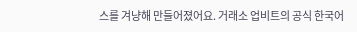스를 겨냥해 만들어졌어요. 거래소 업비트의 공식 한국어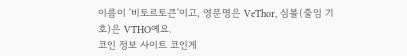이름이 '비토르토큰'이고, 영문명은 VeThor, 심볼(줄임 기호)은 VTHO예요.
코인 정보 사이트 코인게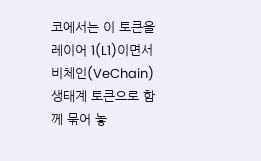코에서는 이 토큰을 레이어 1(L1)이면서 비체인(VeChain) 생태계 토큰으로 함께 묶어 놓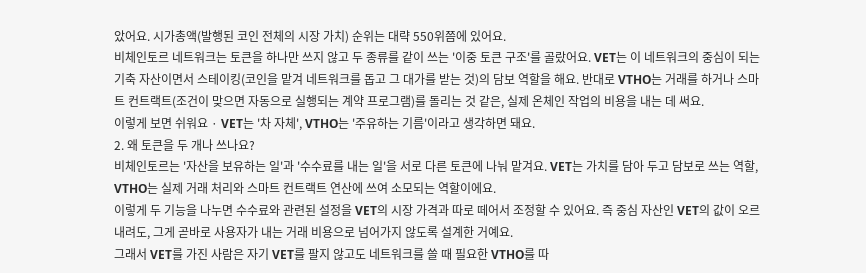았어요. 시가총액(발행된 코인 전체의 시장 가치) 순위는 대략 550위쯤에 있어요.
비체인토르 네트워크는 토큰을 하나만 쓰지 않고 두 종류를 같이 쓰는 '이중 토큰 구조'를 골랐어요. VET는 이 네트워크의 중심이 되는 기축 자산이면서 스테이킹(코인을 맡겨 네트워크를 돕고 그 대가를 받는 것)의 담보 역할을 해요. 반대로 VTHO는 거래를 하거나 스마트 컨트랙트(조건이 맞으면 자동으로 실행되는 계약 프로그램)를 돌리는 것 같은, 실제 온체인 작업의 비용을 내는 데 써요.
이렇게 보면 쉬워요 · VET는 '차 자체', VTHO는 '주유하는 기름'이라고 생각하면 돼요.
2. 왜 토큰을 두 개나 쓰나요?
비체인토르는 '자산을 보유하는 일'과 '수수료를 내는 일'을 서로 다른 토큰에 나눠 맡겨요. VET는 가치를 담아 두고 담보로 쓰는 역할, VTHO는 실제 거래 처리와 스마트 컨트랙트 연산에 쓰여 소모되는 역할이에요.
이렇게 두 기능을 나누면 수수료와 관련된 설정을 VET의 시장 가격과 따로 떼어서 조정할 수 있어요. 즉 중심 자산인 VET의 값이 오르내려도, 그게 곧바로 사용자가 내는 거래 비용으로 넘어가지 않도록 설계한 거예요.
그래서 VET를 가진 사람은 자기 VET를 팔지 않고도 네트워크를 쓸 때 필요한 VTHO를 따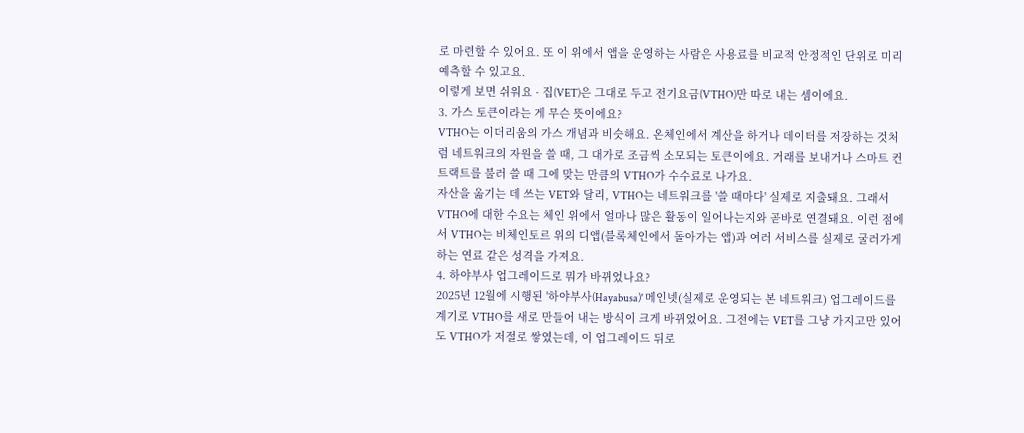로 마련할 수 있어요. 또 이 위에서 앱을 운영하는 사람은 사용료를 비교적 안정적인 단위로 미리 예측할 수 있고요.
이렇게 보면 쉬워요 · 집(VET)은 그대로 두고 전기요금(VTHO)만 따로 내는 셈이에요.
3. 가스 토큰이라는 게 무슨 뜻이에요?
VTHO는 이더리움의 가스 개념과 비슷해요. 온체인에서 계산을 하거나 데이터를 저장하는 것처럼 네트워크의 자원을 쓸 때, 그 대가로 조금씩 소모되는 토큰이에요. 거래를 보내거나 스마트 컨트랙트를 불러 쓸 때 그에 맞는 만큼의 VTHO가 수수료로 나가요.
자산을 옮기는 데 쓰는 VET와 달리, VTHO는 네트워크를 '쓸 때마다' 실제로 지출돼요. 그래서 VTHO에 대한 수요는 체인 위에서 얼마나 많은 활동이 일어나는지와 곧바로 연결돼요. 이런 점에서 VTHO는 비체인토르 위의 디앱(블록체인에서 돌아가는 앱)과 여러 서비스를 실제로 굴러가게 하는 연료 같은 성격을 가져요.
4. 하야부사 업그레이드로 뭐가 바뀌었나요?
2025년 12월에 시행된 '하야부사(Hayabusa)' 메인넷(실제로 운영되는 본 네트워크) 업그레이드를 계기로 VTHO를 새로 만들어 내는 방식이 크게 바뀌었어요. 그전에는 VET를 그냥 가지고만 있어도 VTHO가 저절로 쌓였는데, 이 업그레이드 뒤로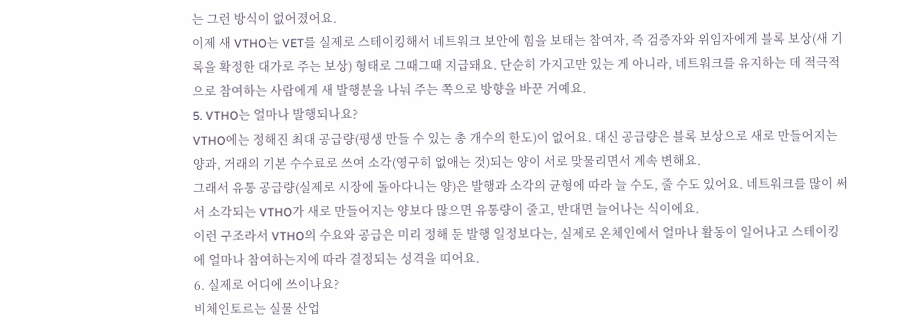는 그런 방식이 없어졌어요.
이제 새 VTHO는 VET를 실제로 스테이킹해서 네트워크 보안에 힘을 보태는 참여자, 즉 검증자와 위임자에게 블록 보상(새 기록을 확정한 대가로 주는 보상) 형태로 그때그때 지급돼요. 단순히 가지고만 있는 게 아니라, 네트워크를 유지하는 데 적극적으로 참여하는 사람에게 새 발행분을 나눠 주는 쪽으로 방향을 바꾼 거예요.
5. VTHO는 얼마나 발행되나요?
VTHO에는 정해진 최대 공급량(평생 만들 수 있는 총 개수의 한도)이 없어요. 대신 공급량은 블록 보상으로 새로 만들어지는 양과, 거래의 기본 수수료로 쓰여 소각(영구히 없애는 것)되는 양이 서로 맞물리면서 계속 변해요.
그래서 유통 공급량(실제로 시장에 돌아다니는 양)은 발행과 소각의 균형에 따라 늘 수도, 줄 수도 있어요. 네트워크를 많이 써서 소각되는 VTHO가 새로 만들어지는 양보다 많으면 유통량이 줄고, 반대면 늘어나는 식이에요.
이런 구조라서 VTHO의 수요와 공급은 미리 정해 둔 발행 일정보다는, 실제로 온체인에서 얼마나 활동이 일어나고 스테이킹에 얼마나 참여하는지에 따라 결정되는 성격을 띠어요.
6. 실제로 어디에 쓰이나요?
비체인토르는 실물 산업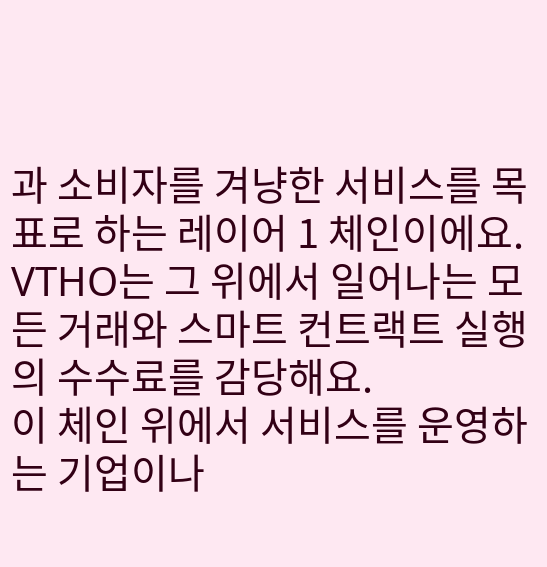과 소비자를 겨냥한 서비스를 목표로 하는 레이어 1 체인이에요. VTHO는 그 위에서 일어나는 모든 거래와 스마트 컨트랙트 실행의 수수료를 감당해요.
이 체인 위에서 서비스를 운영하는 기업이나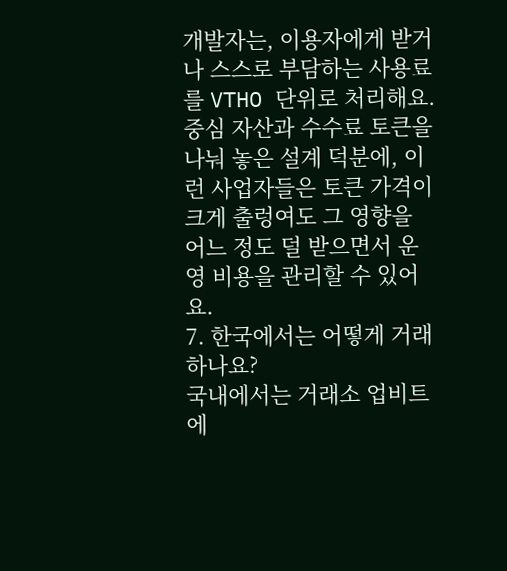개발자는, 이용자에게 받거나 스스로 부담하는 사용료를 VTHO 단위로 처리해요. 중심 자산과 수수료 토큰을 나눠 놓은 설계 덕분에, 이런 사업자들은 토큰 가격이 크게 출렁여도 그 영향을 어느 정도 덜 받으면서 운영 비용을 관리할 수 있어요.
7. 한국에서는 어떻게 거래하나요?
국내에서는 거래소 업비트에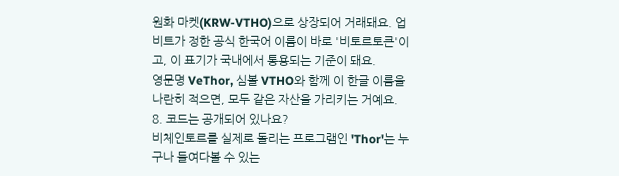원화 마켓(KRW-VTHO)으로 상장되어 거래돼요. 업비트가 정한 공식 한국어 이름이 바로 '비토르토큰'이고, 이 표기가 국내에서 통용되는 기준이 돼요.
영문명 VeThor, 심볼 VTHO와 함께 이 한글 이름을 나란히 적으면, 모두 같은 자산을 가리키는 거예요.
8. 코드는 공개되어 있나요?
비체인토르를 실제로 돌리는 프로그램인 'Thor'는 누구나 들여다볼 수 있는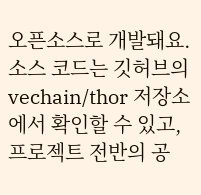오픈소스로 개발돼요. 소스 코드는 깃허브의 vechain/thor 저장소에서 확인할 수 있고, 프로젝트 전반의 공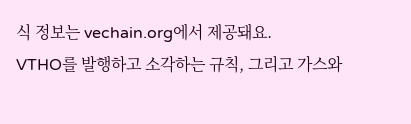식 정보는 vechain.org에서 제공돼요.
VTHO를 발행하고 소각하는 규칙, 그리고 가스와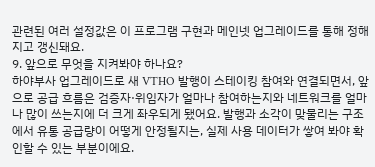관련된 여러 설정값은 이 프로그램 구현과 메인넷 업그레이드를 통해 정해지고 갱신돼요.
9. 앞으로 무엇을 지켜봐야 하나요?
하야부사 업그레이드로 새 VTHO 발행이 스테이킹 참여와 연결되면서, 앞으로 공급 흐름은 검증자·위임자가 얼마나 참여하는지와 네트워크를 얼마나 많이 쓰는지에 더 크게 좌우되게 됐어요. 발행과 소각이 맞물리는 구조에서 유통 공급량이 어떻게 안정될지는, 실제 사용 데이터가 쌓여 봐야 확인할 수 있는 부분이에요.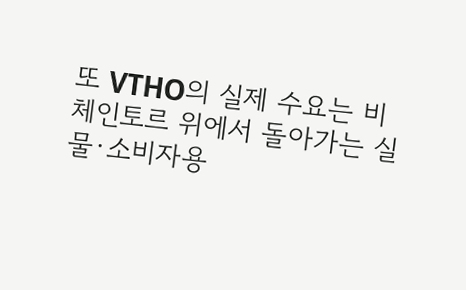또 VTHO의 실제 수요는 비체인토르 위에서 돌아가는 실물·소비자용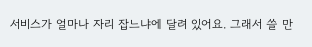서비스가 얼마나 자리 잡느냐에 달려 있어요. 그래서 쓸 만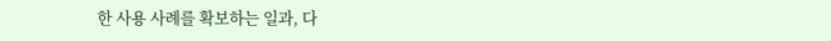한 사용 사례를 확보하는 일과, 다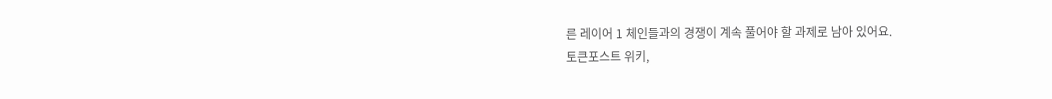른 레이어 1 체인들과의 경쟁이 계속 풀어야 할 과제로 남아 있어요.
토큰포스트 위키,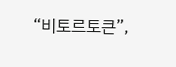“비토르토큰”,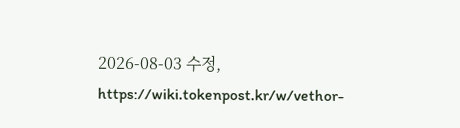2026-08-03 수정, https://wiki.tokenpost.kr/w/vethor-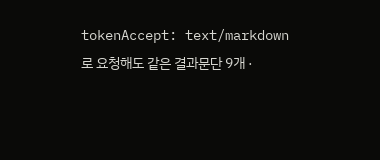tokenAccept: text/markdown 로 요청해도 같은 결과문단 9개 ·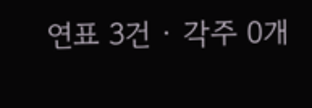연표 3건 · 각주 0개